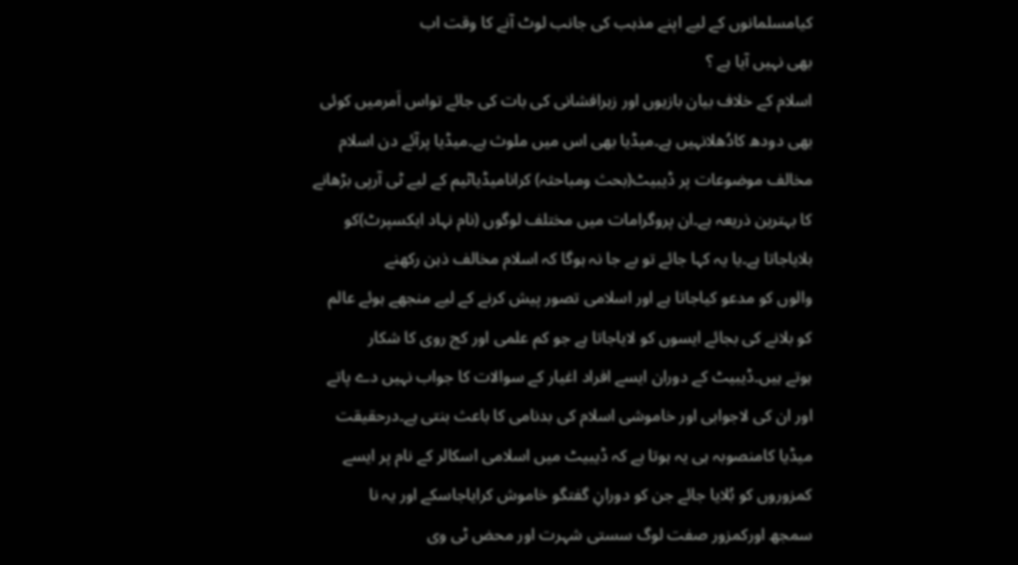کیامسلمانوں کے لیے اپنے مذہب کی جانب لوٹ آنے کا وقت اب
بھی نہیں آیا ہے ؟
اسلام کے خلاف بیان بازیوں اور زہرافشانی کی بات کی جائے تواس اَمرمیں کوئی
بھی دودھ کادُھلانہیں ہے۔میڈیا بھی اس میں ملوث ہے۔میڈیا پرآئے دن اسلام
مخالف موضوعات پر ڈیبیٹ(بحث ومباحثہ) کرانامیڈیاٹیم کے لیے ٹی آرپی بڑھانے
کا بہترین ذریعہ ہے۔ان پروگرامات میں مختلف لوگوں (نام نہاد ایکسپرٹ)کو
بلایاجاتا ہے۔یا یہ کہا جائے تو بے جا نہ ہوگا کہ اسلام مخالف ذہن رکھنے
والوں کو مدعو کیاجاتا ہے اور اسلامی تصور پیش کرنے کے لیے منجھے ہوئے عالم
کو بلانے کی بجائے ایسوں کو لایاجاتا ہے جو کم علمی اور کج روی کا شکار
ہوتے ہیں۔ڈیبیٹ کے دوران ایسے افراد اغیار کے سوالات کا جواب نہیں دے پاتے
اور ان کی لاجوابی اور خاموشی اسلام کی بدنامی کا باعث بنتی ہے۔درحقیقت
میڈیا کامنصوبہ ہی یہ ہوتا ہے کہ ڈیبیٹ میں اسلامی اسکالر کے نام پر ایسے
کمزوروں کو بُلایا جائے جن کو دورانِ گفتگو خاموش کرایاجاسکے اور یہ نا
سمجھ اورکمزور صفت لوگ سستی شہرت اور محض ٹی وی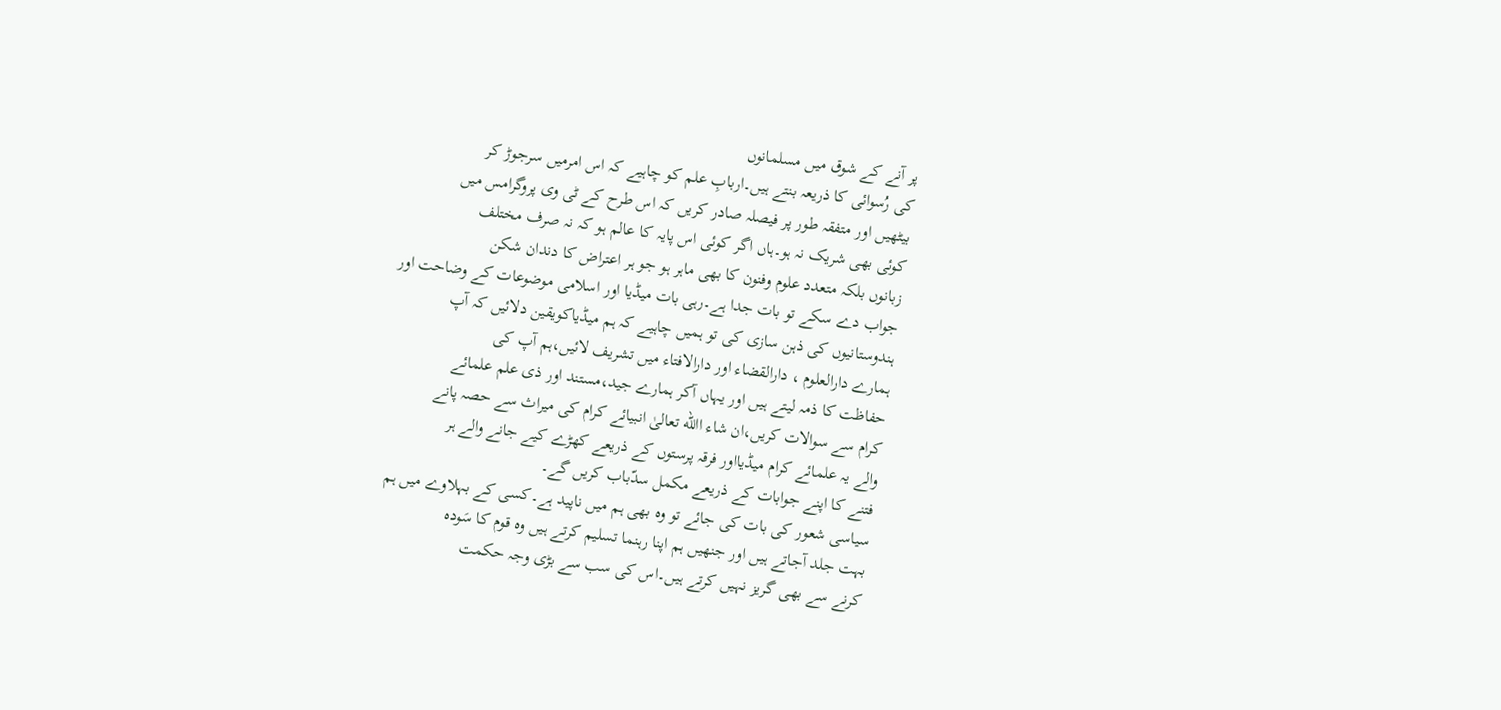پر آنے کے شوق میں مسلمانوں
کی رُسوائی کا ذریعہ بنتے ہیں۔اربابِ علم کو چاہیے کہ اس امرمیں سرجوڑ کر
بیٹھیں اور متفقہ طور پر فیصلہ صادر کریں کہ اس طرح کے ٹی وی پروگرامس میں
کوئی بھی شریک نہ ہو۔ہاں اگر کوئی اس پایہ کا عالم ہو کہ نہ صرف مختلف
زبانوں بلکہ متعدد علوم وفنون کا بھی ماہر ہو جو ہر اعتراض کا دندان شکن
جواب دے سکے تو بات جدا ہے۔رہی بات میڈیا اور اسلامی موضوعات کے وضاحت اور
ہندوستانیوں کی ذہن سازی کی تو ہمیں چاہیے کہ ہم میڈیاکویقین دلائیں کہ آپ
ہمارے دارالعلوم ، دارالقضاء اور دارالافتاء میں تشریف لائیں،ہم آپ کی
حفاظت کا ذمہ لیتے ہیں اور یہاں آکر ہمارے جید،مستند اور ذی علم علمائے
کرام سے سوالات کریں،ان شاء االله تعالیٰ انبیائے کرام کی میراث سے حصہ پانے
والے یہ علمائے کرام میڈیااور فرقہ پرستوں کے ذریعے کھڑے کیے جانے والے ہر
فتنے کا اپنے جوابات کے ذریعے مکمل سدّباب کریں گے۔
سیاسی شعور کی بات کی جائے تو وہ بھی ہم میں ناپید ہے۔کسی کے بہلاوے میں ہم
بہت جلد آجاتے ہیں اور جنھیں ہم اپنا رہنما تسلیم کرتے ہیں وہ قوم کا سَودہ
کرنے سے بھی گریز نہیں کرتے ہیں۔اس کی سب سے بڑی وجہ حکمت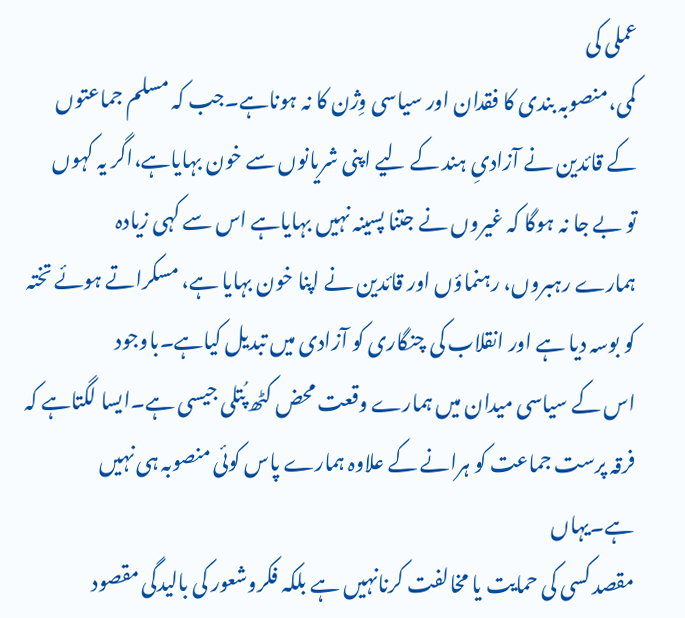عملی کی
کمی،منصوبہ بندی کا فقدان اور سیاسی وِژن کا نہ ہوناہے۔جب کہ مسلم جماعتوں
کے قائدین نے آزادیِ ہند کے لیے اپنی شریانوں سے خون بہایاہے،اگر یہ کہوں
تو بے جا نہ ہوگا کہ غیروں نے جتنا پسینہ نہیں بہایاہے اس سے کہی زیادہ
ہمارے رہبروں، رہنماؤں اور قائدین نے اپنا خون بہایا ہے، مسکراتے ہوئے تختہ
کو بوسہ دیا ہے اور انقلاب کی چنگاری کو آزادی میں تبدیل کیاہے۔باوجود
اس کے سیاسی میدان میں ہمارے وقعت محض کٹھ پُتلی جیسی ہے۔ایسا لگتاہے کہ
فرقہ پرست جماعت کو ہرانے کے علاوہ ہمارے پاس کوئی منصوبہ ہی نہیں ہے۔یہاں
مقصد کسی کی حمایت یا مخالفت کرنانہیں ہے بلکہ فکروشعور کی بالیدگی مقصود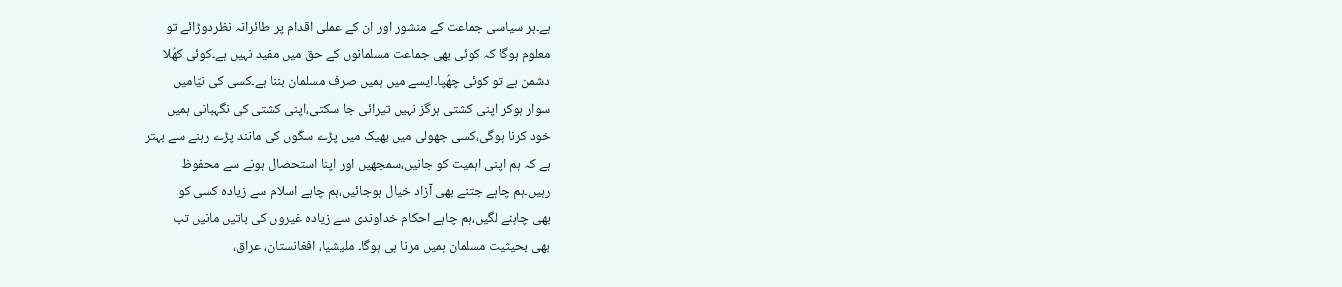ہے۔ہر سیاسی جماعت کے منشور اور ان کے عملی اقدام پر طائرانہ نظردوڑائے تو
معلوم ہوگا کہ کوئی بھی جماعت مسلمانوں کے حق میں مفید نہیں ہے۔کوئی کھُلا
دشمن ہے تو کوئی چھُپا۔ایسے میں ہمیں صرف مسلمان بننا ہے۔کسی کی نیّامیں
سوار ہوکر اپنی کشتی ہرگز نہیں تیرائی جا سکتی،اپنی کشتی کی نگہبانی ہمیں
خود کرنا ہوگی،کسی جھولی میں بھیک میں پڑے سکّوں کی مانند پڑے رہنے سے بہتر
ہے کہ ہم اپنی اہمیت کو جانیں،سمجھیں اور اپنا استحصال ہونے سے محفوظ
رہیں۔ہم چاہے جتنے بھی آزاد خیال ہوجائیں،ہم چاہے اسلام سے زیادہ کسی کو
بھی چاہنے لگیں،ہم چاہے احکام خداوندی سے زیادہ غیروں کی باتیں مانیں تب
بھی بحیثیت مسلمان ہمیں مرنا ہی ہوگا۔ ملیشیا، افغانستان، عراق،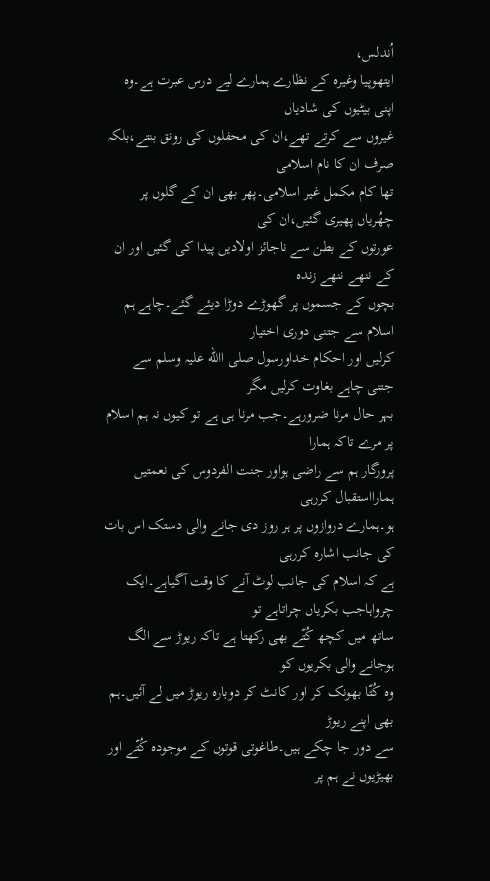اُندلس،
ایتھوپیا وغیرہ کے نظارے ہمارے لیے درس عبرت ہے۔وہ اپنی بیٹیوں کی شادیاں
غیروں سے کرتے تھے،ان کی محفلوں کی رونق بنتے،بلکہ صرف ان کا نام اسلامی
تھا کام مکمل غیر اسلامی۔پھر بھی ان کے گلوں پر چھُریاں پھیری گئیں،ان کی
عورتوں کے بطن سے ناجائز اولادیں پیدا کی گئیں اور ان کے ننھے ننھے زندہ
بچوں کے جسموں پر گھوڑے دوڑا دیئے گئے۔چاہے ہم اسلام سے جتنی دوری اختیار
کرلیں اور احکام خداورسول صلی االله علیہ وسلم سے جتنی چاہے بغاوت کرلیں مگر
بہر حال مرنا ضرورہے۔جب مرنا ہی ہے تو کیوں نہ ہم اسلام پر مرے تاکہ ہمارا
پرورگار ہم سے راضی ہواور جنت الفردوس کی نعمتیں ہمارااستقبال کررہی
ہو۔ہمارے دروازوں پر ہر روز دی جانے والی دستک اس بات کی جانب اشارہ کررہی
ہے کہ اسلام کی جانب لوٹ آنے کا وقت آگیاہے۔ایک چرواہاجب بکریاں چراتاہے تو
ساتھ میں کچھ کُتّے بھی رکھتا ہے تاکہ ریوڑ سے الگ ہوجانے والی بکریوں کو
وہ کُتّا بھونک کر اور کانٹ کر دوبارہ ریوڑ میں لے آئیں۔ہم بھی اپنے ریوڑ
سے دور جا چکے ہیں۔طاغوتی قوتوں کے موجودہ کُتّے اور بھیڑیوں نے ہم پر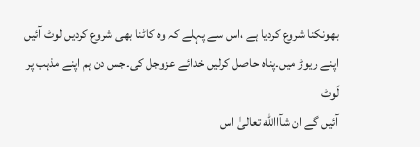بھونکنا شروع کردیا ہے ،اس سے پہلے کہ وہ کاٹنا بھی شروع کردیں لوٹ آئیں
اپنے ریوڑ میں۔پناہ حاصل کرلیں خدائے عزوجل کی۔جس دن ہم اپنے مذہب پر لَوٹ
آئیں گے ان شآاالله تعالیٰ اس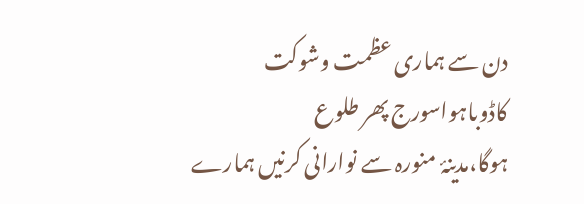دن سے ہماری عظمت وشوکت کاڈوباہواسورج پھر طلوع
ہوگا،مدینۂ منورہ سے نوارانی کرنیں ہمارے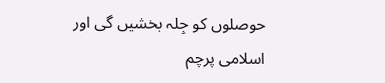حوصلوں کو جِلہ بخشیں گی اور
اسلامی پرچم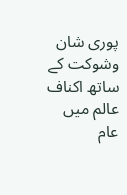پوری شان وشوکت کے ساتھ اکناف عالم میں عام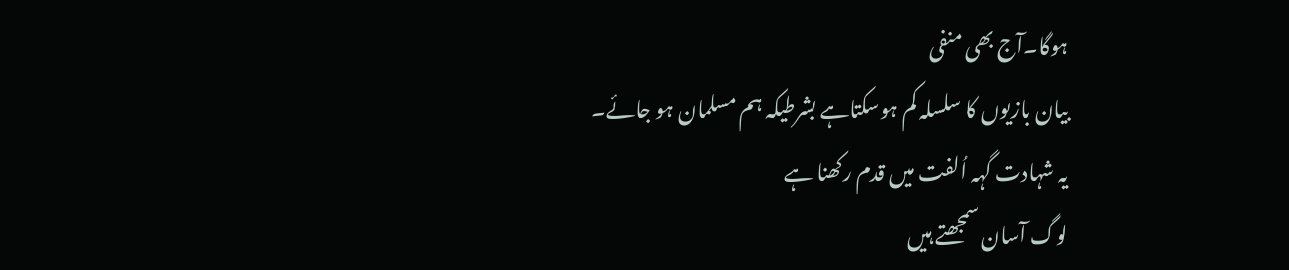ہوگا۔آج بھی منفی
بیان بازیوں کا سلسلہ کم ہوسکتاہے بشرطیکہ ہم مسلمان ہو جائے۔
یہ شہادت گہہ اُلفت میں قدم رکھنا ہے
لوگ آسان سمجھتے ہیں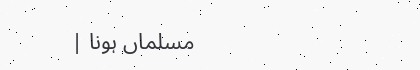مسلماں ہونا |